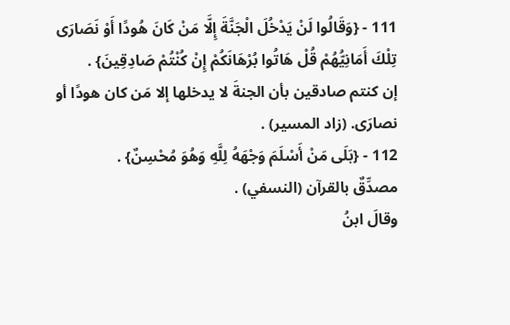111 - {وَقَالُوا لَنْ يَدْخُلَ الْجَنَّةَ إِلَّا مَنْ كَانَ هُودًا أَوْ نَصَارَى تِلْكَ أَمَانِيُّهُمْ قُلْ هَاتُوا بُرْهَانَكُمْ إِنْ كُنْتُمْ صَادِقِينَ} .
إن كنتم صادقين بأن الجنةَ لا يدخلها إلا مَن كان هودًا أو نصارَى. (زاد المسير) .
112 - {بَلَى مَنْ أَسْلَمَ وَجْهَهُ لِلَّهِ وَهُوَ مُحْسِنٌ} .
مصدِّقٌ بالقرآن (النسفي) .
وقالَ ابنُ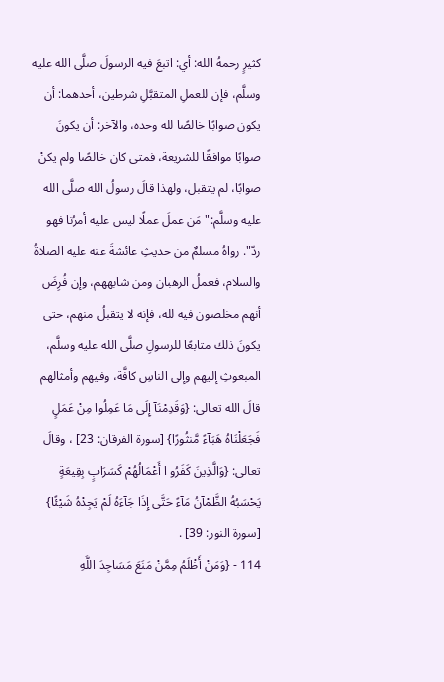كثيرٍ رحمهُ الله: أي: اتبعَ فيه الرسولَ صلَّى الله عليه وسلَّم، فإن للعملِ المتقبَّلِ شرطين، أحدهما: أن يكون صوابًا خالصًا لله وحده، والآخر: أن يكونَ صوابًا موافقًا للشريعة، فمتى كان خالصًا ولم يكنْ صوابًا، لم يتقبل، ولهذا قالَ رسولُ الله صلَّى الله عليه وسلَّم:"مَن عملَ عملًا ليس عليه أمرُنا فهو ردّ". رواهُ مسلمٌ من حديثِ عائشةَ عنه عليه الصلاةُ والسلام، فعملُ الرهبان ومن شابههم، وإن فُرِضَ أنهم مخلصون فيه لله، فإنه لا يتقبلُ منهم، حتى يكونَ ذلك متابعًا للرسولِ صلَّى الله عليه وسلَّم، المبعوثِ إليهم وإلى الناسِ كافَّة، وفيهم وأمثالهم قالَ الله تعالى: {وَقَدِمْنَآ إِلَى مَا عَمِلُوا مِنْ عَمَلٍ فَجَعَلْنَاهُ هَبَآءً مَّنثُورًا} [سورة الفرقان: 23] ، وقالَ تعالى: {وَالَّذِينَ كَفَرُو ا أَعْمَالُهُمْ كَسَرَابٍ بِقِيعَةٍ يَحْسَبُهُ الظَّمْآنُ مَآءً حَتَّى إِذَا جَآءَهُ لَمْ يَجِدْهُ شَيْئًا} [سورة النور: 39] .
114 - {وَمَنْ أَظْلَمُ مِمَّنْ مَنَعَ مَسَاجِدَ اللَّهِ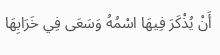أَنْ يُذْكَرَ فِيهَا اسْمُهُ وَسَعَى فِي خَرَابِهَا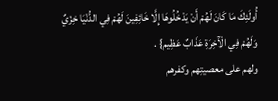أُولَئِكَ مَا كَانَ لَهُمْ أَنْ يَدْخُلُوهَا إِلَّا خَائِفِينَ لَهُمْ فِي الدُّنْيَا خِزْيٌ وَلَهُمْ فِي الْآَخِرَةِ عَذَابٌ عَظِيم} .
ولهم على معصيتِهم وكفرهم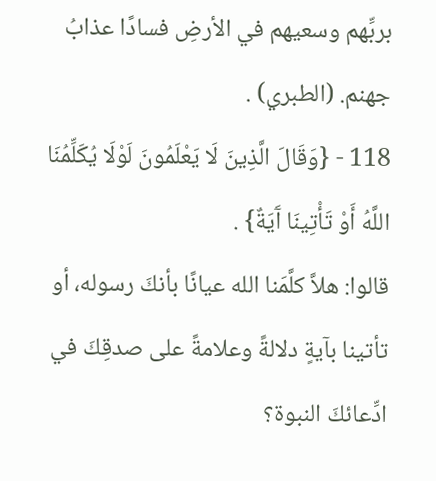بربِّهم وسعيهم في الأرضِ فسادًا عذابُ جهنم. (الطبري) .
118 - {وَقَالَ الَّذِينَ لَا يَعْلَمُونَ لَوْلَا يُكَلِّمُنَا اللَّهُ أَوْ تَأْتِينَا آَيَةٌ} .
قالوا: هلاَّ كلَّمَنا الله عيانًا بأنكَ رسوله، أو تأتينا بآيةٍ دلالةً وعلامةً على صدقِكَ في ادِّعائكَ النبوة؟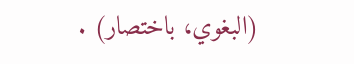(البغوي، باختصار) .